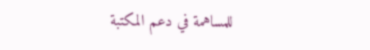للمساهمة في دعم المكتبة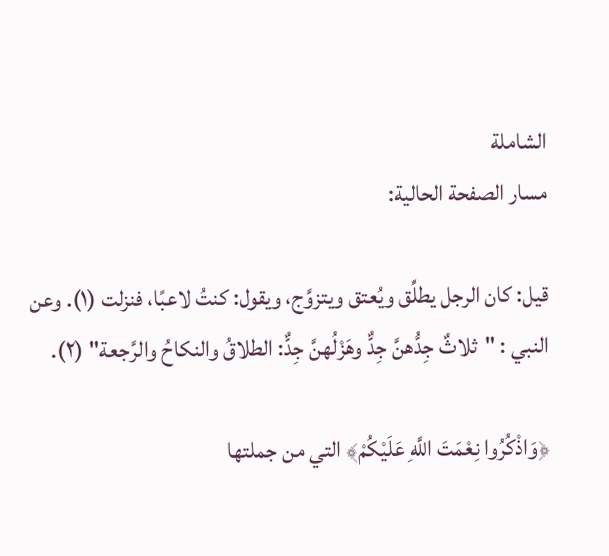الشاملة
مسار الصفحة الحالية:

قيل: كان الرجل يطلِّق ويُعتق ويتزوَّج، ويقول: كنتُ لاعبًا، فنزلت (١). وعن النبي : "ثلاثٌ جِدُّهنَّ جِدٌّ وهَزْلُهنَّ جِدٌّ: الطلاقُ والنكاحُ والرَّجعة" (٢).

﴿وَاذْكُرُوا نِعْمَتَ اللَّهِ عَلَيْكُمْ﴾ التي من جملتها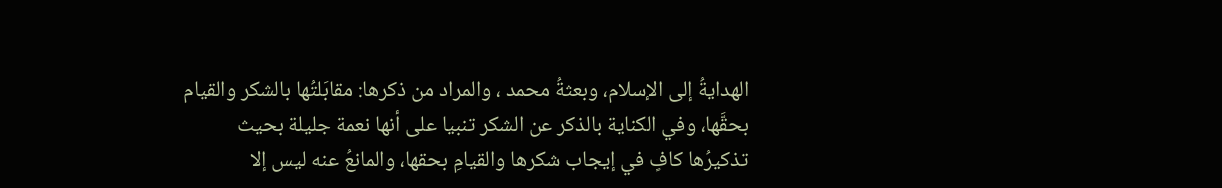الهدايةُ إلى الإسلام، وبعثةُ محمد ، والمراد من ذكرها: مقابَلتُها بالشكر والقيام بحقَّها، وفي الكناية بالذكر عن الشكر تنبيا على أنها نعمة جليلة بحيث تذكيرُها كافٍ في إيجاب شكرها والقيامِ بحقها، والمانعُ عنه ليس إلا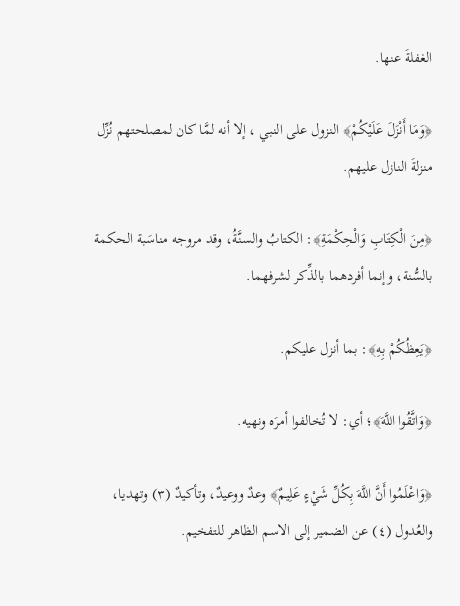الغفلةَ عنها.

﴿وَمَا أَنْزَلَ عَلَيْكُمْ﴾ النزول على النبي ، إلا أنه لمَّا كان لمصلحتهم نُزِّل منزلةَ النازل عليهم.

﴿مِنَ الْكِتَابِ وَالْحِكْمَةِ﴾: الكتابُ والسنَّةُ، وقد مروجه مناسَبة الحكمة بالسُّنة، وإنما أفردهما بالذِّكر لشرفهما.

﴿يَعِظُكُمْ بِهِ﴾: بما أنزل عليكم.

﴿وَاتَّقُوا اللَّهَ﴾؛ أي: لا تُخالفوا أمرَه ونهيه.

﴿وَاعْلَمُوا أَنَّ اللَّهَ بِكُلِّ شَيْءٍ عَلِيمٌ﴾ وعدٌ ووعيدٌ، وتأكيدٌ (٣) وتهديا، والعُدول (٤) عن الضمير إلى الاسم الظاهر للتفخيم.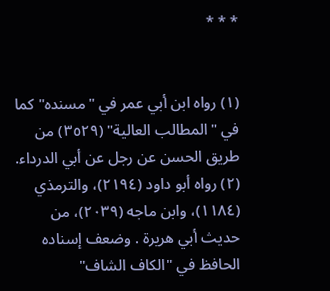* * *


(١) رواه ابن أبي عمر في "مسنده" كما في "المطالب العالية" (٣٥٢٩) من طريق الحسن عن رجل عن أبي الدرداء.
(٢) رواه أبو داود (٢١٩٤)، والترمذي (١١٨٤)، وابن ماجه (٢٠٣٩)، من حديث أبي هريرة . وضعف إسناده الحافظ في "الكاف الشاف"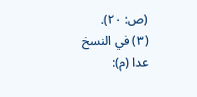(ص: ٢٠).
(٣) في النسخ عدا (م):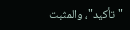"تأكيد"، والمثبت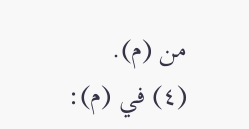من (م).
(٤) في (م):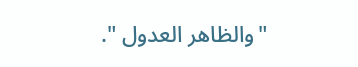"والظاهر العدول ".